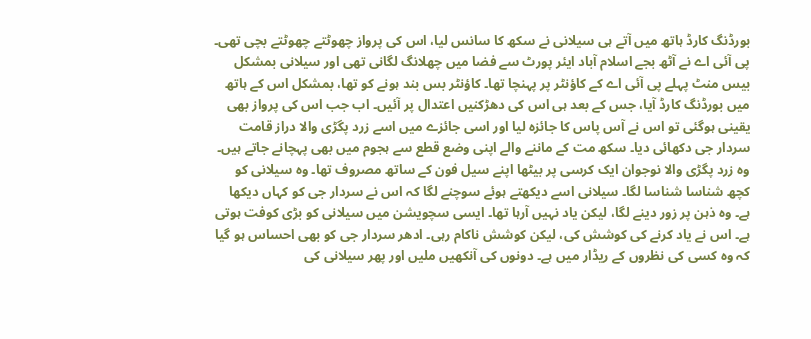بورڈنگ کارڈ ہاتھ میں آتے ہی سیلانی نے سکھ کا سانس لیا، اس کی پرواز چھوٹتے چھوٹتے بچی تھی۔ پی آئی اے نے آٹھ بجے اسلام آباد ایئر پورٹ سے فضا میں چھلانگ لگانی تھی اور سیلانی بمشکل بیس منٹ پہلے پی آئی اے کے کاؤنٹر پر پہنچا تھا۔ کاؤنٹر بس بند ہونے کو تھا، بمشکل اس کے ہاتھ میں بورڈنگ کارڈ آیا، جس کے بعد ہی اس کی دھڑکنیں اعتدال پر آئیں۔ اب جب اس کی پرواز بھی یقینی ہوگئی تو اس نے آس پاس کا جائزہ لیا اور اسی جائزے میں اسے زرد پگڑی والا دراز قامت سردار جی دکھائی دیا۔ سکھ مت کے ماننے والے اپنی وضع قطع سے ہجوم میں بھی پہچانے جاتے ہیں۔ وہ زرد پگڑی والا نوجوان ایک کرسی پر بیٹھا اپنے سیل فون کے ساتھ مصروف تھا۔ وہ سیلانی کو کچھ شناسا شناسا لگا۔ سیلانی اسے دیکھتے ہوئے سوچنے لگا کہ اس نے سردار جی کو کہاں دیکھا ہے۔ وہ ذہن پر زور دینے لگا، لیکن یاد نہیں آرہا تھا۔ ایسی سچویشن میں سیلانی کو بڑی کوفت ہوتی ہے۔ اس نے یاد کرنے کی کوشش کی، لیکن کوشش ناکام رہی۔ ادھر سردار جی کو بھی احساس ہو گیا کہ وہ کسی کی نظروں کے ریڈار میں ہے۔ دونوں کی آنکھیں ملیں اور پھر سیلانی کی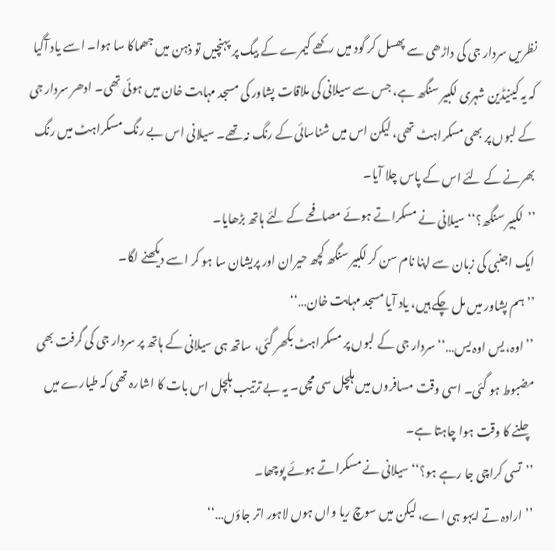نظریں سردار جی کی داڑھی سے پھسل کر گود میں رکھے کیمرے کے بیگ پر پہنچیں تو ذہن میں جھماکا سا ہوا۔ اسے یاد آگیا کہ یہ کینیڈین شہری لکبیر سنگھ ہے، جس سے سیلانی کی ملاقات پشاور کی مسجد مہابت خان میں ہوئی تھی۔ ادھر سردار جی کے لبوں پر بھی مسکراہٹ تھی، لیکن اس میں شناسائی کے رنگ نہ تھے۔ سیلانی اس بے رنگ مسکراہٹ میں رنگ بھرنے کے لئے اس کے پاس چلا آیا۔
’’لکبیر سنگھ؟‘‘ سیلانی نے مسکراتے ہوئے مصافحے کے لئے ہاتھ بڑھایا۔
ایک اجنبی کی زبان سے اپنا نام سن کر لکبیر سنگھ کچھ حیران اور پریشان سا ہو کر اسے دیکھنے لگا۔
’’ہم پشاور میں مل چکے ہیں، یاد آیا مسجد مہابت خان…‘‘
’’اوہ، یس اوہ یس…‘‘ سردار جی کے لبوں پر مسکراہٹ بکھر گئی، ساتھ ہی سیلانی کے ہاتھ پر سردار جی کی گرفت بھی مضبوط ہو گئی۔ اسی وقت مسافروں میں ہلچل سی مچی۔ یہ بے ترتیب ہلچل اس بات کا اشارہ تھی کہ طیارے میں چلنے کا وقت ہوا چاہتا ہے۔
’’تسی کراچی جا رہے ہو؟‘‘ سیلانی نے مسکراتے ہوئے پوچھا۔
’’ارادہ تے ایہو ہی اے، لیکن میں سوچ ریا واں ہوں لاہور اتر جاؤں…‘‘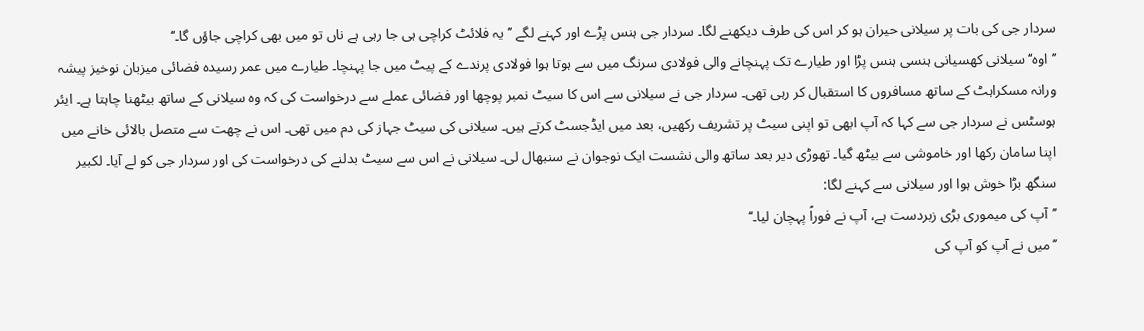سردار جی کی بات پر سیلانی حیران ہو کر اس کی طرف دیکھنے لگا۔ سردار جی ہنس پڑے اور کہنے لگے ’’یہ فلائٹ کراچی ہی جا رہی ہے ناں تو میں بھی کراچی جاؤں گا۔‘‘
’’اوہ‘‘ سیلانی کھسیانی ہنسی ہنس پڑا اور طیارے تک پہنچانے والی فولادی سرنگ میں سے ہوتا ہوا فولادی پرندے کے پیٹ میں جا پہنچا۔ طیارے میں عمر رسیدہ فضائی میزبان نوخیز پیشہ ورانہ مسکراہٹ کے ساتھ مسافروں کا استقبال کر رہی تھی۔ سردار جی نے سیلانی سے اس کا سیٹ نمبر پوچھا اور فضائی عملے سے درخواست کی کہ وہ سیلانی کے ساتھ بیٹھنا چاہتا ہے۔ ایئر ہوسٹس نے سردار جی سے کہا کہ آپ ابھی تو اپنی سیٹ پر تشریف رکھیں، بعد میں ایڈجسٹ کرتے ہیں۔ سیلانی کی سیٹ جہاز کی دم میں تھی۔ اس نے چھت سے متصل بالائی خانے میں اپنا سامان رکھا اور خاموشی سے بیٹھ گیا۔ تھوڑی دیر بعد ساتھ والی نشست ایک نوجوان نے سنبھال لی۔ سیلانی نے اس سے سیٹ بدلنے کی درخواست کی اور سردار جی کو لے آیا۔ لکبیر سنگھ بڑا خوش ہوا اور سیلانی سے کہنے لگا:
’’آپ کی میموری بڑی زبردست ہے، آپ نے فوراً پہچان لیا۔‘‘
’’میں نے آپ کو آپ کی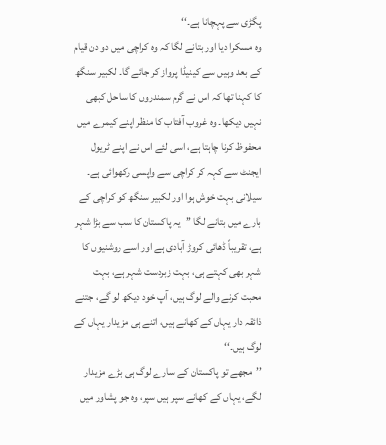پگڑی سے پہچانا ہے۔‘‘
وہ مسکرا دیا اور بتانے لگا کہ وہ کراچی میں دو دن قیام کے بعد وہیں سے کینیڈا پرواز کر جائے گا۔ لکبیر سنگھ کا کہنا تھا کہ اس نے گرم سمندروں کا ساحل کبھی نہیں دیکھا۔ وہ غروب آفتاب کا منظر اپنے کیمرے میں محفوظ کرنا چاہتا ہے، اسی لئے اس نے اپنے ٹریول ایجنٹ سے کہہ کر کراچی سے واپسی رکھوائی ہے۔
سیلانی بہت خوش ہوا اور لکبیر سنگھ کو کراچی کے بارے میں بتانے لگا ’’یہ پاکستان کا سب سے بڑا شہر ہے، تقریباً ڈھائی کروڑ آبادی ہے اور اسے روشنیوں کا شہر بھی کہتے ہی، بہت زبردست شہر ہے، بہت محبت کرنے والے لوگ ہیں، آپ خود دیکھ لو گے، جتنے ذائقہ دار یہاں کے کھانے ہیں، اتنے ہی مزیدار یہاں کے لوگ ہیں۔‘‘
’’مجھے تو پاکستان کے سارے لوگ ہی بڑے مزیدار لگے، یہاں کے کھانے سپر ہیں سپر، وہ جو پشاور میں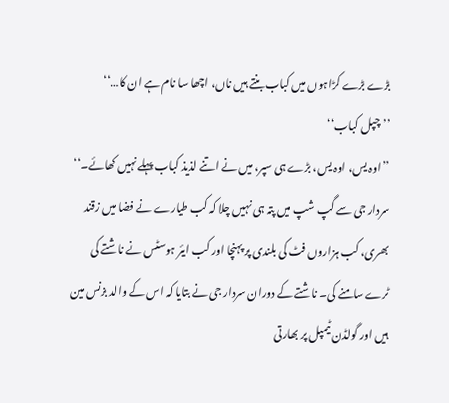بڑے بڑے کڑاہوں میں کباب بنتے ہیں ناں، اچھا سا نام ہے ان کا…‘‘
’’چپل کباب‘‘
’’اوہ یس، اوہ یس، بڑے ہی سپر، میں نے اتنے لذیذ کباب پہلے نہیں کھائے۔‘‘
سردار جی سے گپ شپ میں پتہ ہی نہیں چلا کہ کب طیارے نے فضا میں زقند بھری، کب ہزاروں فٹ کی بلندی پر پہنچا اور کب ایئر ہوسٹس نے ناشتے کی ٹرے سامنے کی۔ ناشتے کے دوران سردار جی نے بتایا کہ اس کے والد بزنس مین ہیں اور گولڈن ٹیمپل پر بھارتی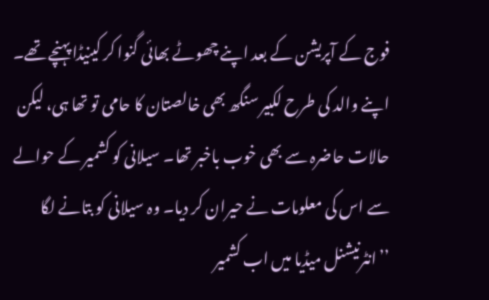فوج کے آپریشن کے بعد اپنے چھوٹے بھائی گنوا کر کینیڈا پہنچے تھے۔ اپنے والد کی طرح لکبیر سنگھ بھی خالصتان کا حامی تو تھا ہی، لیکن حالات حاضرہ سے بھی خوب باخبر تھا۔ سیلانی کو کشمیر کے حوالے سے اس کی معلومات نے حیران کر دیا۔ وہ سیلانی کو بتانے لگا ’’انٹرنیشنل میڈیا میں اب کشمیر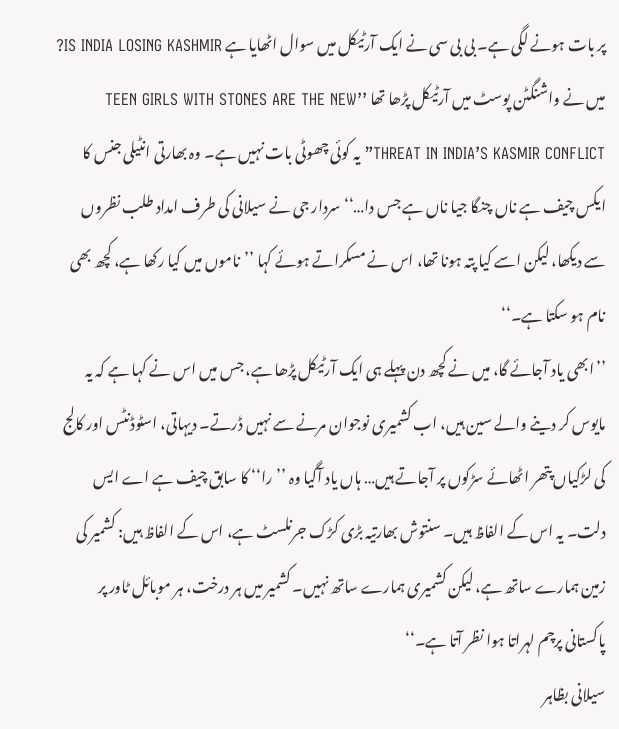پر بات ہونے لگی ہے۔ بی بی سی نے ایک آرٹیکل میں سوال اٹھایا ہے IS INDIA LOSING KASHMIR? میں نے واشنگٹن پوسٹ میں آرٹیکل پڑھا تھا ’’TEEN GIRLS WITH STONES ARE THE NEW THREAT IN INDIA’S KASMIR CONFLICT” یہ کوئی چھوٹی بات نہیں ہے۔ وہ بھارتی انٹیلی جنس کا ایکس چیف ہے ناں چنگا جیا ناں ہے جس دا…‘‘ سردار جی نے سیلانی کی طرف امداد طلب نظروں سے دیکھا، لیکن اسے کیا پتہ ہونا تھا، اس نے مسکراتے ہوئے کہا ’’ناموں میں کیا رکھا ہے، کچھ بھی نام ہو سکتا ہے۔‘‘
’’ابھی یاد آجائے گا، میں نے کچھ دن پہلے ہی ایک آرٹیکل پڑھا ہے، جس میں اس نے کہا ہے کہ یہ مایوس کر دینے والے سین ہیں، اب کشمیری نوجوان مرنے سے نہیں ڈرتے۔ دیہاتی، اسٹوڈنٹس اور کالج کی لڑکیاں پتھر اٹھائے سڑکوں پر آجاتے ہیں… ہاں یاد آگیا وہ ’’را‘‘ کا سابق چیف ہے اے ایس دلت۔ یہ اس کے الفاظ ہیں۔ سنتوش بھارتیہ بڑی کڑک جرنلسٹ ہے، اس کے الفاظ ہیں: کشمیر کی زمین ہمارے ساتھ ہے، لیکن کشمیری ہمارے ساتھ نہیں۔ کشمیر میں ہر درخت، ہر موبائل ٹاور پر پاکستانی پرچم لہراتا ہوا نظر آتا ہے۔‘‘
سیلانی بظاہر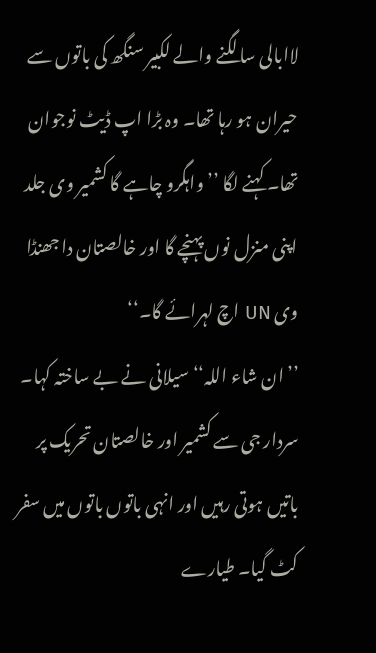لاابالی سا لگنے والے لکبیر سنگھ کی باتوں سے حیران ہو رہا تھا۔ وہ بڑا اپ ڈیٹ نوجوان تھا۔ کہنے لگا ’’واہگرو چاہے گا کشمیر وی جلد اپنی منزل نوں پہنچے گا اور خالصتان دا جھنڈا وی UN اچ لہرائے گا۔‘‘
’’ان شاء اللہ‘‘ سیلانی نے بے ساختہ کہا۔
سردار جی سے کشمیر اور خالصتان تحریک پر باتیں ہوتی رہیں اور انہی باتوں باتوں میں سفر کٹ گیا۔ طیارے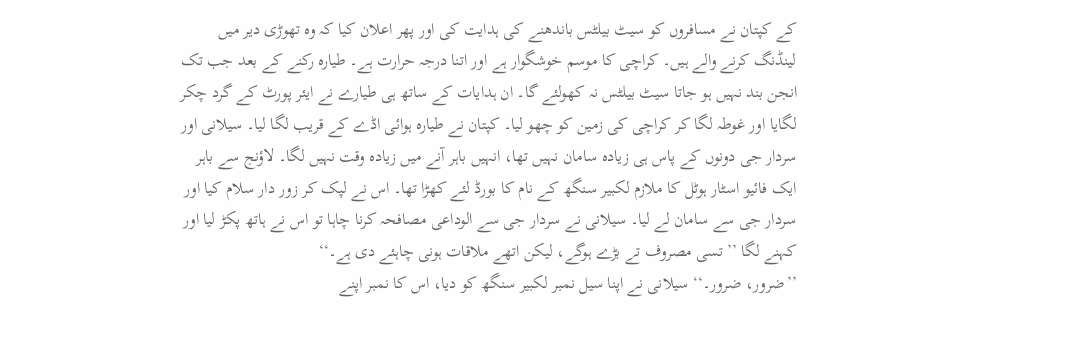کے کپتان نے مسافروں کو سیٹ بیلٹس باندھنے کی ہدایت کی اور پھر اعلان کیا کہ وہ تھوڑی دیر میں لینڈنگ کرنے والے ہیں۔ کراچی کا موسم خوشگوار ہے اور اتنا درجہ حرارت ہے۔ طیارہ رکنے کے بعد جب تک انجن بند نہیں ہو جاتا سیٹ بیلٹس نہ کھولئے گا۔ ان ہدایات کے ساتھ ہی طیارے نے ایئر پورٹ کے گرد چکر لگایا اور غوطہ لگا کر کراچی کی زمین کو چھو لیا۔ کپتان نے طیارہ ہوائی اڈے کے قریب لگا لیا۔ سیلانی اور سردار جی دونوں کے پاس ہی زیادہ سامان نہیں تھا، انہیں باہر آنے میں زیادہ وقت نہیں لگا۔ لاؤنج سے باہر ایک فائیو اسٹار ہوٹل کا ملازم لکبیر سنگھ کے نام کا بورڈ لئے کھڑا تھا۔ اس نے لپک کر زور دار سلام کیا اور سردار جی سے سامان لے لیا۔ سیلانی نے سردار جی سے الوداعی مصافحہ کرنا چاہا تو اس نے ہاتھ پکڑ لیا اور کہنے لگا ’’تسی مصروف تے بڑے ہوگے، لیکن اتھے ملاقات ہونی چاہئے دی ہے۔‘‘
’’ضرور، ضرور۔‘‘ سیلانی نے اپنا سیل نمبر لکبیر سنگھ کو دیا، اس کا نمبر اپنے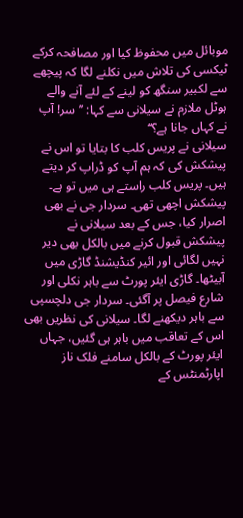موبائل میں محفوظ کیا اور مصافحہ کرکے ٹیکسی کی تلاش میں نکلنے لگا کہ پیچھے سے لکبیر سنگھ کو لینے کے لئے آنے والے ہوٹل ملازم نے سیلانی سے کہا: ’’سر! آپ نے کہاں جانا ہے؟‘‘
سیلانی نے پریس کلب کا بتایا تو اس نے پیشکش کی کہ ہم آپ کو ڈراپ کر دیتے ہیں۔ پریس کلب راستے ہی میں تو ہے۔ پیشکش اچھی تھی۔ سردار جی نے بھی اصرار کیا، جس کے بعد سیلانی نے پیشکش قبول کرنے میں بالکل بھی دیر نہیں لگائی اور ائیر کنڈیشنڈ گاڑی میں آبیٹھا۔ گاڑی ایئر پورٹ سے باہر نکلی اور شارع فیصل پر آگئی۔ سردار جی دلچسپی سے باہر دیکھنے لگا۔ سیلانی کی نظریں بھی اس کے تعاقب میں باہر ہی گئیں، جہاں ایئر پورٹ کے بالکل سامنے فلک ناز اپارٹمنٹس کے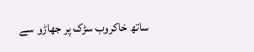ساتھ خاکروب سڑک پر جھاڑو سے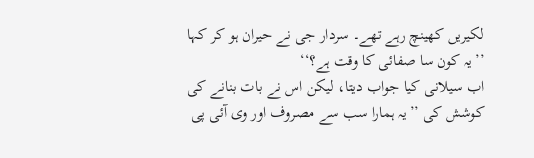لکیریں کھینچ رہے تھے۔ سردار جی نے حیران ہو کر کہا ’’یہ کون سا صفائی کا وقت ہے؟‘‘
اب سیلانی کیا جواب دیتا، لیکن اس نے بات بنانے کی کوشش کی ’’یہ ہمارا سب سے مصروف اور وی آئی پی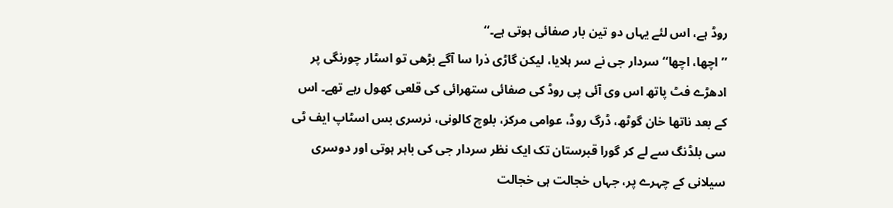روڈ ہے، اس لئے یہاں دو تین بار صفائی ہوتی ہے۔‘‘
’’اچھا، اچھا‘‘ سردار جی نے سر ہلایا، لیکن گاڑی ذرا سا آگے بڑھی تو اسٹار چورنگی پر ادھڑے فٹ پاتھ اس وی آئی پی روڈ کی صفائی ستھرائی کی قلعی کھول رہے تھے۔ اس کے بعد ناتھا خان گوٹھ، ڈرگ روڈ، عوامی مرکز، بلوچ کالونی، نرسری بس اسٹاپ ایف ٹی سی بلڈنگ سے لے کر گورا قبرستان تک ایک نظر سردار جی کی باہر ہوتی اور دوسری سیلانی کے چہرے پر، جہاں خجالت ہی خجالت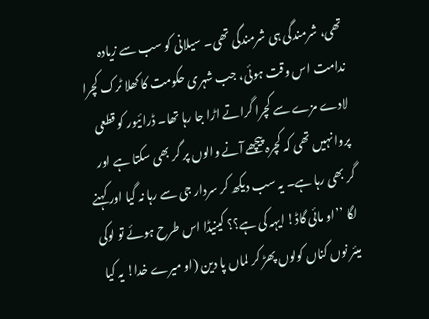تھی، شرمندگی ہی شرمندگی تھی۔ سیلانی کو سب سے زیادہ ندامت اس وقت ہوئی، جب شہری حکومت کا کھلا ٹرک کچرا لادے مزے سے کچرا گراتے اڑا جا رہا تھا۔ ڈرائیور کو قطعی پروا نہیں تھی کہ کچرہ پیچھے آنے والوں پر گر بھی سکتا ہے اور گر بھی رہا ہے۔ یہ سب دیکھ کر سردار جی سے رہا نہ گیا اور کہنے لگا ’’او مائی گاڈ! ایہہ کی ہے؟؟ کینیڈا اس طرح ہوئے تو لوکی میئر نوں کناں کولوں پھڑ کر لماں پا دین (او میرے خدا! یہ کیا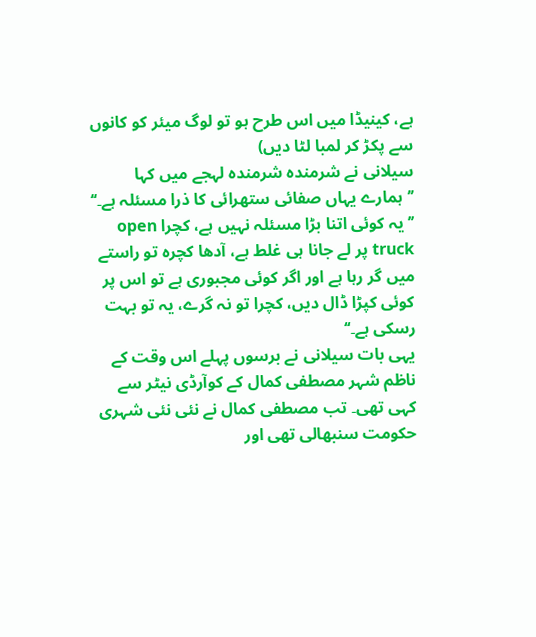ہے، کینیڈا میں اس طرح ہو تو لوگ میئر کو کانوں سے پکڑ کر لمبا لٹا دیں)
سیلانی نے شرمندہ شرمندہ لہجے میں کہا ’’ہمارے یہاں صفائی ستھرائی کا ذرا مسئلہ ہے۔‘‘
’’یہ کوئی اتنا بڑا مسئلہ نہیں ہے، کچرا open truck پر لے جانا ہی غلط ہے، آدھا کچرہ تو راستے میں گر رہا ہے اور اگر کوئی مجبوری ہے تو اس پر کوئی کپڑا ڈال دیں، کچرا تو نہ گرے، یہ تو بہت رسکی ہے۔‘‘
یہی بات سیلانی نے برسوں پہلے اس وقت کے ناظم شہر مصطفی کمال کے کوآرڈی نیٹر سے کہی تھی۔ تب مصطفی کمال نے نئی نئی شہری حکومت سنبھالی تھی اور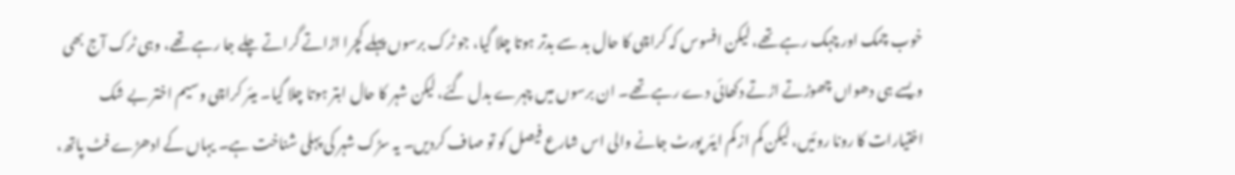خوب چمک اور چہک رہے تھے، لیکن افسوس کہ کراچی کا حال بد سے بدتر ہوتا چلا گیا، جو ٹرک برسوں پہلے کچرا اڑاتے گراتے چلے جا رہے تھے، وہی ٹرک آج بھی ویسے ہی دھواں چھوڑتے اڑتے دکھائی دے رہے تھے۔ ان برسوں میں چہرے بدل گئے، لیکن شہر کا حال ابتر ہوتا چلا گیا۔ میئر کراچی وسیم اختر بے شک اختیارات کا رونا روئیں، لیکن کم از کم ایئر پورٹ جانے والی اس شارع فیصل کو تو صاف کردیں۔ یہ سڑک شہر کی پہلی شناخت ہے۔ یہاں کے ادھڑے فٹ پاتھ،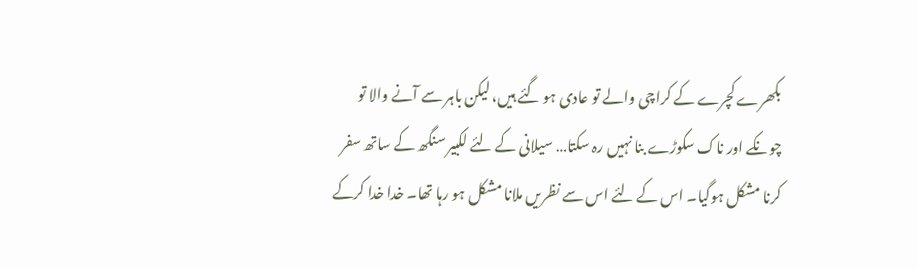بکھرے کچرے کے کراچی والے تو عادی ہو گئے ہیں، لیکن باہر سے آنے والا تو چونکے اور ناک سکوڑے بنا نہیں رہ سکتا… سیلانی کے لئے لکبیر سنگھ کے ساتھ سفر کرنا مشکل ہوگیا۔ اس کے لئے اس سے نظریں ملانا مشکل ہو رہا تھا۔ خدا خدا کرکے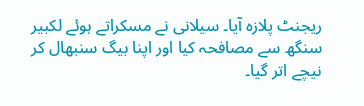ریجنٹ پلازہ آیا۔ سیلانی نے مسکراتے ہوئے لکبیر سنگھ سے مصافحہ کیا اور اپنا بیگ سنبھال کر نیچے اتر گیا۔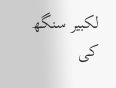لکبیر سنگھ کی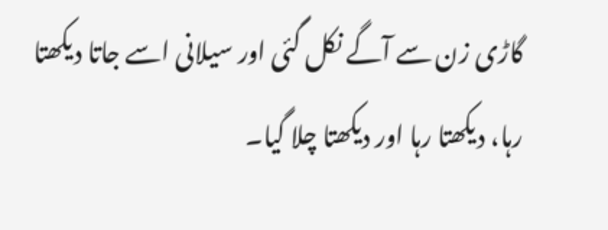گاڑی زن سے آگے نکل گئی اور سیلانی اسے جاتا دیکھتا رہا، دیکھتا رہا اور دیکھتا چلا گیا۔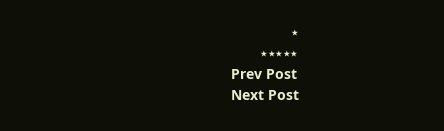٭
٭٭٭٭٭
Prev Post
Next Post